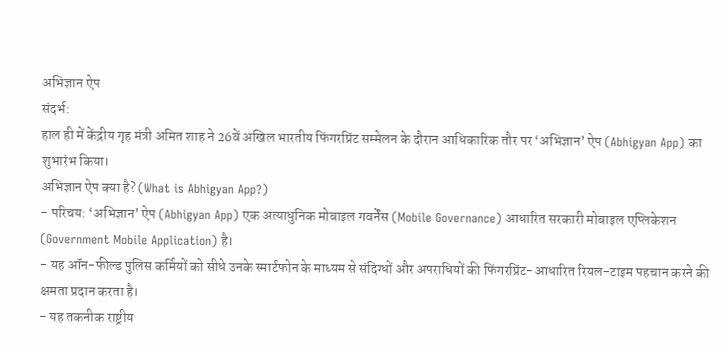अभिज्ञान ऐप
संदर्भ:
हाल ही में केंद्रीय गृह मंत्री अमित शाह ने 26वें अखिल भारतीय फिंगरप्रिंट सम्मेलन के दौरान आधिकारिक तौर पर ‘अभिज्ञान’ ऐप (Abhigyan App) का शुभारंभ किया।
अभिज्ञान ऐप क्या है? (What is Abhigyan App?)
- परिचय: ‘अभिज्ञान’ ऐप (Abhigyan App) एक अत्याधुनिक मोबाइल गवर्नेंस (Mobile Governance) आधारित सरकारी मोबाइल एप्लिकेशन (Government Mobile Application) है।
- यह ऑन-फील्ड पुलिस कर्मियों को सीधे उनके स्मार्टफोन के माध्यम से संदिग्धों और अपराधियों की फिंगरप्रिंट-आधारित रियल-टाइम पहचान करने की क्षमता प्रदान करता है।
- यह तकनीक राष्ट्रीय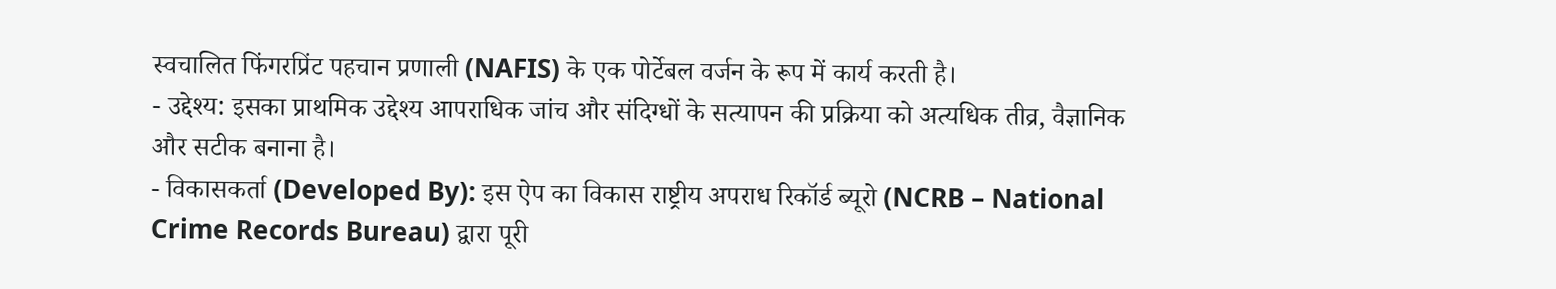स्वचालित फिंगरप्रिंट पहचान प्रणाली (NAFIS) के एक पोर्टेबल वर्जन के रूप में कार्य करती है।
- उद्देश्य: इसका प्राथमिक उद्देश्य आपराधिक जांच और संदिग्धों के सत्यापन की प्रक्रिया को अत्यधिक तीव्र, वैज्ञानिक और सटीक बनाना है।
- विकासकर्ता (Developed By): इस ऐप का विकास राष्ट्रीय अपराध रिकॉर्ड ब्यूरो (NCRB – National Crime Records Bureau) द्वारा पूरी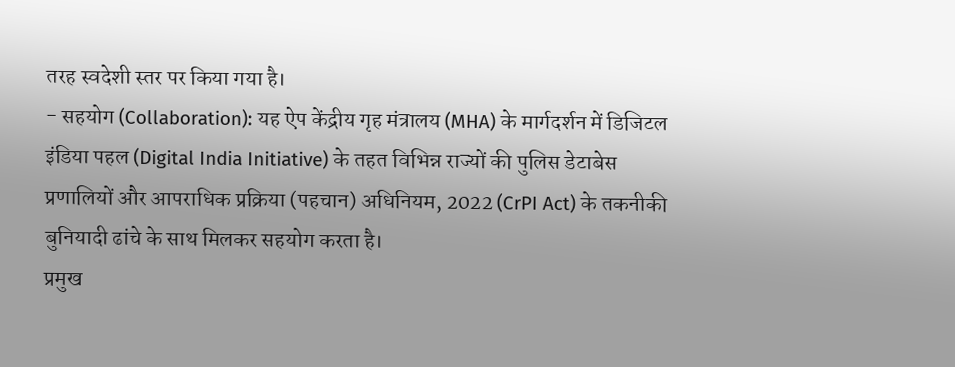तरह स्वदेशी स्तर पर किया गया है।
- सहयोग (Collaboration): यह ऐप केंद्रीय गृह मंत्रालय (MHA) के मार्गदर्शन में डिजिटल इंडिया पहल (Digital India Initiative) के तहत विभिन्न राज्यों की पुलिस डेटाबेस प्रणालियों और आपराधिक प्रक्रिया (पहचान) अधिनियम, 2022 (CrPI Act) के तकनीकी बुनियादी ढांचे के साथ मिलकर सहयोग करता है।
प्रमुख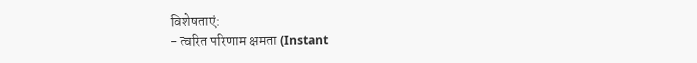विशेषताएं:
- त्वरित परिणाम क्षमता (Instant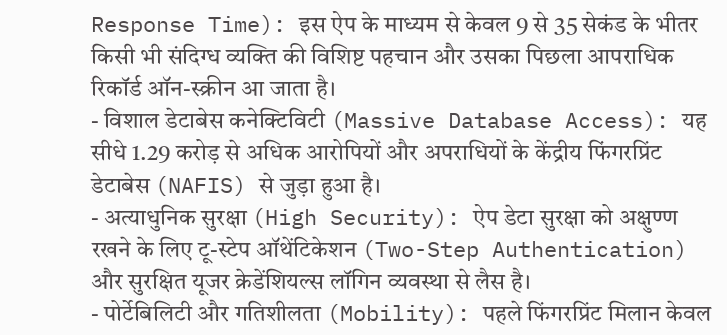Response Time): इस ऐप के माध्यम से केवल 9 से 35 सेकंड के भीतर किसी भी संदिग्ध व्यक्ति की विशिष्ट पहचान और उसका पिछला आपराधिक रिकॉर्ड ऑन-स्क्रीन आ जाता है।
- विशाल डेटाबेस कनेक्टिविटी (Massive Database Access): यह सीधे 1.29 करोड़ से अधिक आरोपियों और अपराधियों के केंद्रीय फिंगरप्रिंट डेटाबेस (NAFIS) से जुड़ा हुआ है।
- अत्याधुनिक सुरक्षा (High Security): ऐप डेटा सुरक्षा को अक्षुण्ण रखने के लिए टू-स्टेप ऑथेंटिकेशन (Two-Step Authentication) और सुरक्षित यूजर क्रेडेंशियल्स लॉगिन व्यवस्था से लैस है।
- पोर्टेबिलिटी और गतिशीलता (Mobility): पहले फिंगरप्रिंट मिलान केवल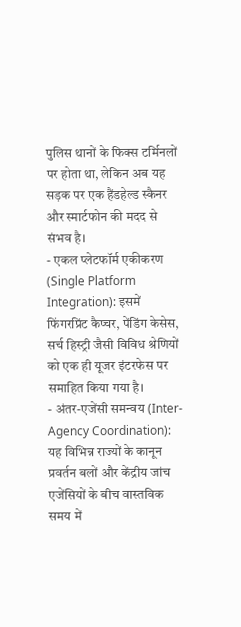पुलिस थानों के फिक्स टर्मिनलों पर होता था, लेकिन अब यह सड़क पर एक हैंडहेल्ड स्कैनर और स्मार्टफोन की मदद से संभव है।
- एकल प्लेटफॉर्म एकीकरण (Single Platform Integration): इसमें फिंगरप्रिंट कैप्चर, पेंडिंग केसेस, सर्च हिस्ट्री जैसी विविध श्रेणियों को एक ही यूजर इंटरफेस पर समाहित किया गया है।
- अंतर-एजेंसी समन्वय (Inter-Agency Coordination): यह विभिन्न राज्यों के कानून प्रवर्तन बलों और केंद्रीय जांच एजेंसियों के बीच वास्तविक समय में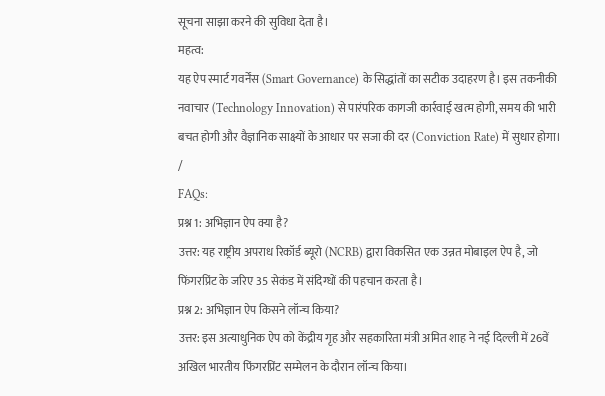सूचना साझा करने की सुविधा देता है।
महत्व:
यह ऐप स्मार्ट गवर्नेंस (Smart Governance) के सिद्धांतों का सटीक उदाहरण है। इस तकनीकी नवाचार (Technology Innovation) से पारंपरिक कागजी कार्रवाई खत्म होगी, समय की भारी बचत होगी और वैज्ञानिक साक्ष्यों के आधार पर सजा की दर (Conviction Rate) में सुधार होगा। /
FAQs:
प्रश्न 1: अभिज्ञान ऐप क्या है?
उत्तर: यह राष्ट्रीय अपराध रिकॉर्ड ब्यूरो (NCRB) द्वारा विकसित एक उन्नत मोबाइल ऐप है, जो फिंगरप्रिंट के जरिए 35 सेकंड में संदिग्धों की पहचान करता है।
प्रश्न 2: अभिज्ञान ऐप किसने लॉन्च किया?
उत्तर: इस अत्याधुनिक ऐप को केंद्रीय गृह और सहकारिता मंत्री अमित शाह ने नई दिल्ली में 26वें अखिल भारतीय फिंगरप्रिंट सम्मेलन के दौरान लॉन्च किया।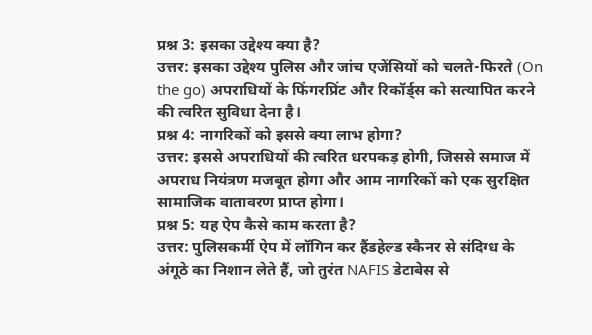प्रश्न 3: इसका उद्देश्य क्या है?
उत्तर: इसका उद्देश्य पुलिस और जांच एजेंसियों को चलते-फिरते (On the go) अपराधियों के फिंगरप्रिंट और रिकॉर्ड्स को सत्यापित करने की त्वरित सुविधा देना है।
प्रश्न 4: नागरिकों को इससे क्या लाभ होगा?
उत्तर: इससे अपराधियों की त्वरित धरपकड़ होगी, जिससे समाज में अपराध नियंत्रण मजबूत होगा और आम नागरिकों को एक सुरक्षित सामाजिक वातावरण प्राप्त होगा।
प्रश्न 5: यह ऐप कैसे काम करता है?
उत्तर: पुलिसकर्मी ऐप में लॉगिन कर हैंडहेल्ड स्कैनर से संदिग्ध के अंगूठे का निशान लेते हैं, जो तुरंत NAFIS डेटाबेस से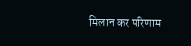मिलान कर परिणाम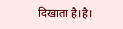दिखाता है।है।